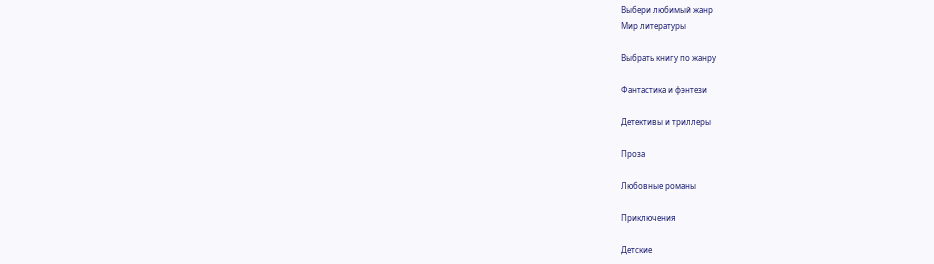Выбери любимый жанр
Мир литературы

Выбрать книгу по жанру

Фантастика и фэнтези

Детективы и триллеры

Проза

Любовные романы

Приключения

Детские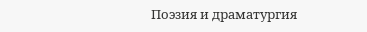Поэзия и драматургия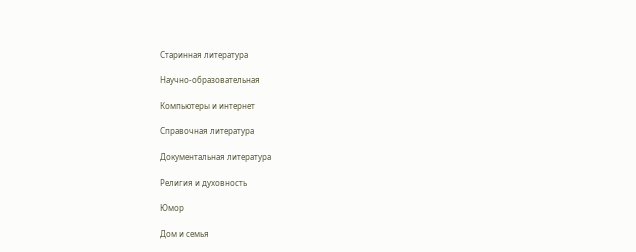Старинная литература

Научно-образовательная

Компьютеры и интернет

Справочная литература

Документальная литература

Религия и духовность

Юмор

Дом и семья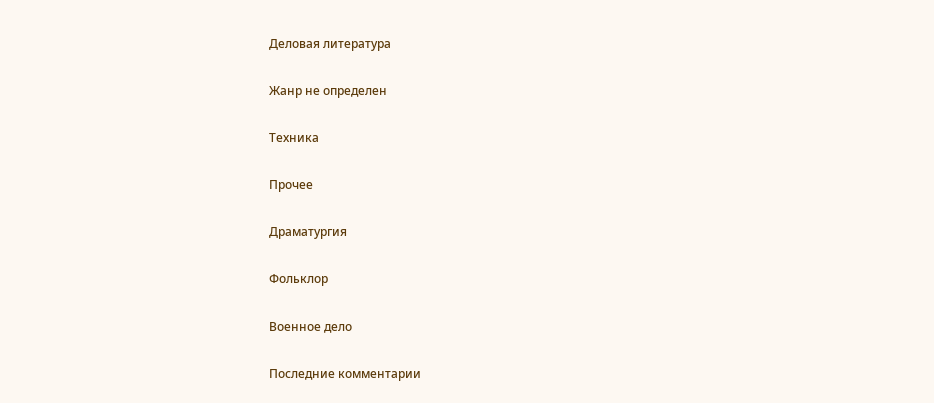Деловая литература

Жанр не определен

Техника

Прочее

Драматургия

Фольклор

Военное дело

Последние комментарии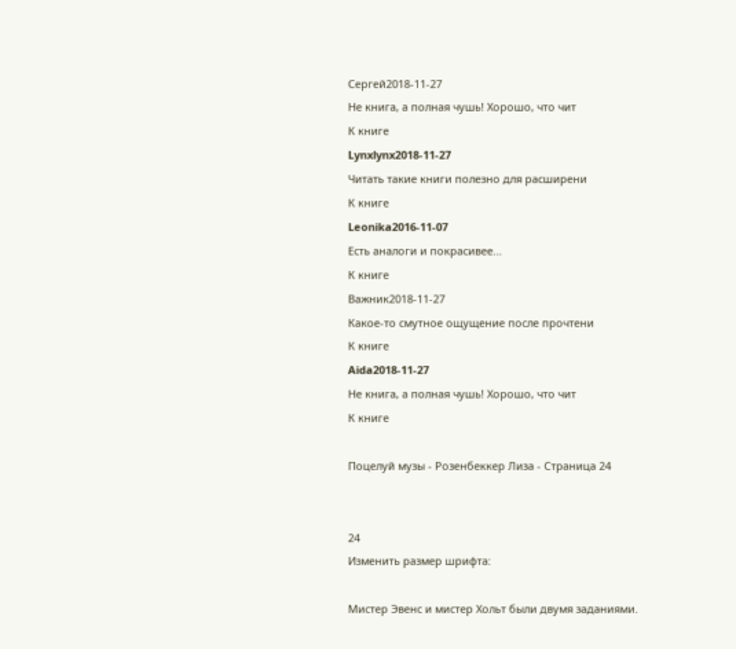Сергей2018-11-27
Не книга, а полная чушь! Хорошо, что чит
К книге
Lynxlynx2018-11-27
Читать такие книги полезно для расширени
К книге
Leonika2016-11-07
Есть аналоги и покрасивее...
К книге
Важник2018-11-27
Какое-то смутное ощущение после прочтени
К книге
Aida2018-11-27
Не книга, а полная чушь! Хорошо, что чит
К книге

Поцелуй музы - Розенбеккер Лиза - Страница 24


24
Изменить размер шрифта:

Мистер Эвенс и мистер Хольт были двумя заданиями.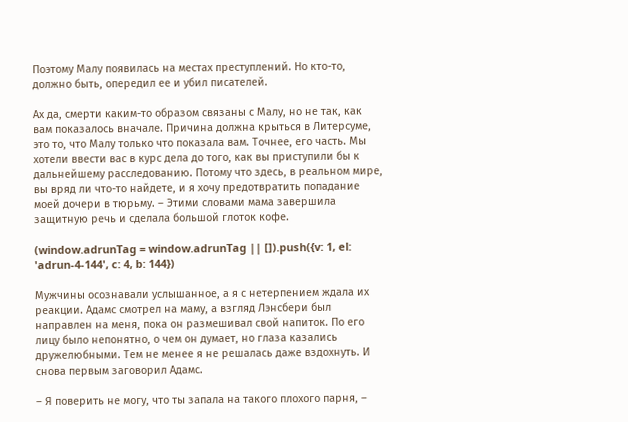Поэтому Малу появилась на местах преступлений. Но кто-то, должно быть, опередил ее и убил писателей.

Ах да, смерти каким-то образом связаны с Малу, но не так, как вам показалось вначале. Причина должна крыться в Литерсуме, это то, что Малу только что показала вам. Точнее, его часть. Мы хотели ввести вас в курс дела до того, как вы приступили бы к дальнейшему расследованию. Потому что здесь, в реальном мире, вы вряд ли что-то найдете, и я хочу предотвратить попадание моей дочери в тюрьму. – Этими словами мама завершила защитную речь и сделала большой глоток кофе.

(window.adrunTag = window.adrunTag || []).push({v: 1, el: 'adrun-4-144', c: 4, b: 144})

Мужчины осознавали услышанное, а я с нетерпением ждала их реакции. Адамс смотрел на маму, а взгляд Лэнсбери был направлен на меня, пока он размешивал свой напиток. По его лицу было непонятно, о чем он думает, но глаза казались дружелюбными. Тем не менее я не решалась даже вздохнуть. И снова первым заговорил Адамс.

– Я поверить не могу, что ты запала на такого плохого парня, –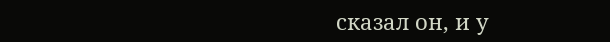сказал он, и у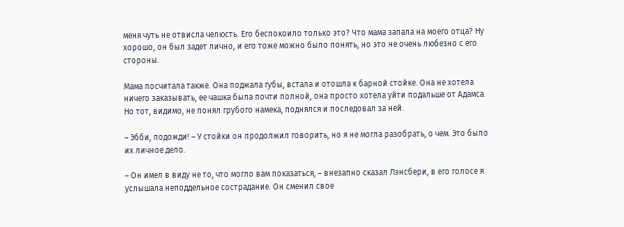меня чуть не отвисла челюсть. Его беспокоило только это? Что мама запала на моего отца? Ну хорошо, он был задет лично, и его тоже можно было понять, но это не очень любезно с его стороны.

Мама посчитала также. Она поджала губы, встала и отошла к барной стойке. Она не хотела ничего заказывать, ее чашка была почти полной, она просто хотела уйти подальше от Адамса. Но тот, видимо, не понял грубого намека, поднялся и последовал за ней.

– Эбби, подожди! – У стойки он продолжил говорить, но я не могла разобрать, о чем. Это было их личное дело.

– Он имел в виду не то, что могло вам показаться, – внезапно сказал Лэнсбери, в его голосе я услышала неподдельное сострадание. Он сменил свое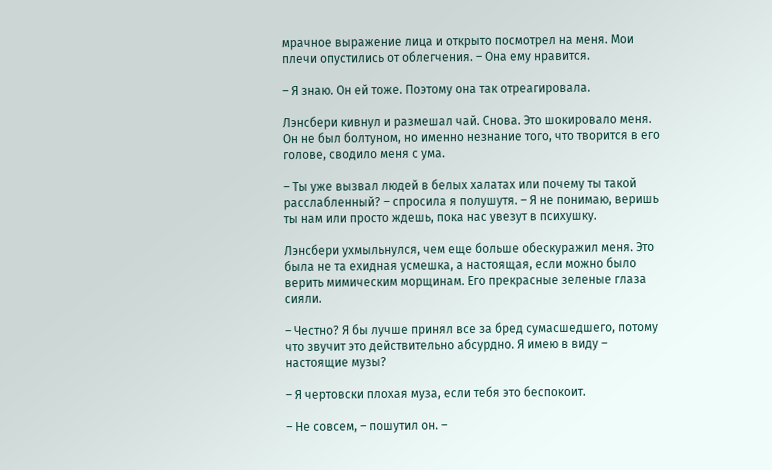мрачное выражение лица и открыто посмотрел на меня. Мои плечи опустились от облегчения. – Она ему нравится.

– Я знаю. Он ей тоже. Поэтому она так отреагировала.

Лэнсбери кивнул и размешал чай. Снова. Это шокировало меня. Он не был болтуном, но именно незнание того, что творится в его голове, сводило меня с ума.

– Ты уже вызвал людей в белых халатах или почему ты такой расслабленный? – спросила я полушутя. – Я не понимаю, веришь ты нам или просто ждешь, пока нас увезут в психушку.

Лэнсбери ухмыльнулся, чем еще больше обескуражил меня. Это была не та ехидная усмешка, а настоящая, если можно было верить мимическим морщинам. Его прекрасные зеленые глаза сияли.

– Честно? Я бы лучше принял все за бред сумасшедшего, потому что звучит это действительно абсурдно. Я имею в виду – настоящие музы?

– Я чертовски плохая муза, если тебя это беспокоит.

– Не совсем, – пошутил он. –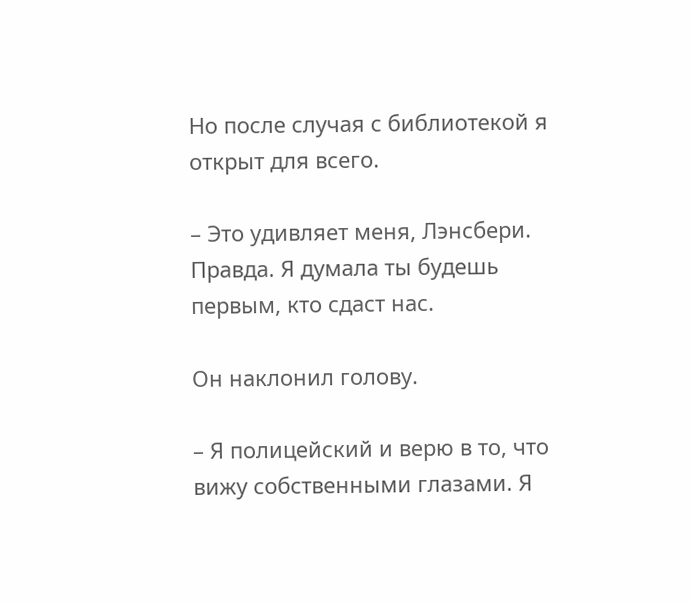Но после случая с библиотекой я открыт для всего.

– Это удивляет меня, Лэнсбери. Правда. Я думала ты будешь первым, кто сдаст нас.

Он наклонил голову.

– Я полицейский и верю в то, что вижу собственными глазами. Я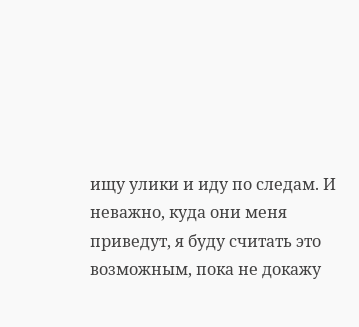ищу улики и иду по следам. И неважно, куда они меня приведут, я буду считать это возможным, пока не докажу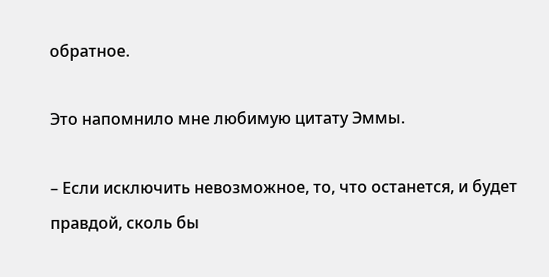обратное.

Это напомнило мне любимую цитату Эммы.

– Если исключить невозможное, то, что останется, и будет правдой, сколь бы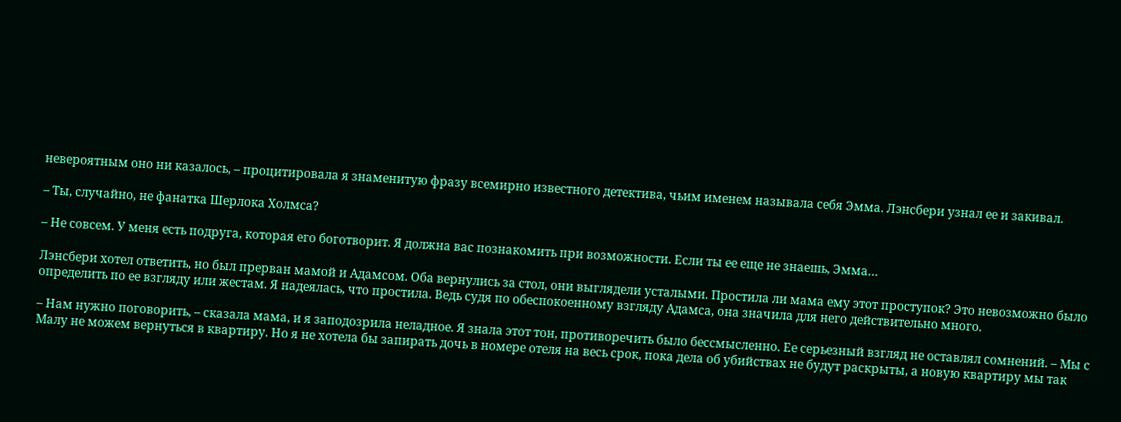невероятным оно ни казалось, – процитировала я знаменитую фразу всемирно известного детектива, чьим именем называла себя Эмма. Лэнсбери узнал ее и закивал.

– Ты, случайно, не фанатка Шерлока Холмса?

– Не совсем. У меня есть подруга, которая его боготворит. Я должна вас познакомить при возможности. Если ты ее еще не знаешь, Эмма…

Лэнсбери хотел ответить, но был прерван мамой и Адамсом. Оба вернулись за стол, они выглядели усталыми. Простила ли мама ему этот проступок? Это невозможно было определить по ее взгляду или жестам. Я надеялась, что простила. Ведь судя по обеспокоенному взгляду Адамса, она значила для него действительно много.

– Нам нужно поговорить, – сказала мама, и я заподозрила неладное. Я знала этот тон, противоречить было бессмысленно. Ее серьезный взгляд не оставлял сомнений. – Мы с Малу не можем вернуться в квартиру. Но я не хотела бы запирать дочь в номере отеля на весь срок, пока дела об убийствах не будут раскрыты, а новую квартиру мы так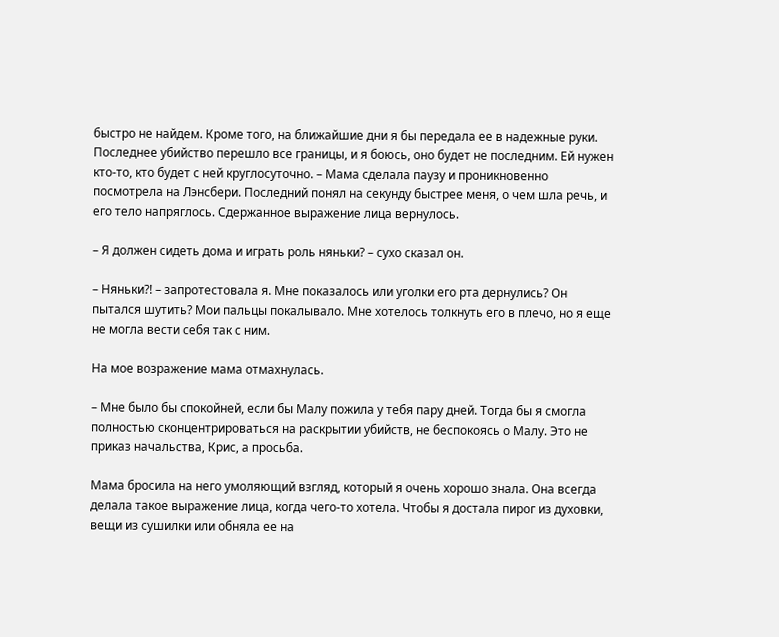быстро не найдем. Кроме того, на ближайшие дни я бы передала ее в надежные руки. Последнее убийство перешло все границы, и я боюсь, оно будет не последним. Ей нужен кто-то, кто будет с ней круглосуточно. – Мама сделала паузу и проникновенно посмотрела на Лэнсбери. Последний понял на секунду быстрее меня, о чем шла речь, и его тело напряглось. Сдержанное выражение лица вернулось.

– Я должен сидеть дома и играть роль няньки? – сухо сказал он.

– Няньки?! – запротестовала я. Мне показалось или уголки его рта дернулись? Он пытался шутить? Мои пальцы покалывало. Мне хотелось толкнуть его в плечо, но я еще не могла вести себя так с ним.

На мое возражение мама отмахнулась.

– Мне было бы спокойней, если бы Малу пожила у тебя пару дней. Тогда бы я смогла полностью сконцентрироваться на раскрытии убийств, не беспокоясь о Малу. Это не приказ начальства, Крис, а просьба.

Мама бросила на него умоляющий взгляд, который я очень хорошо знала. Она всегда делала такое выражение лица, когда чего-то хотела. Чтобы я достала пирог из духовки, вещи из сушилки или обняла ее на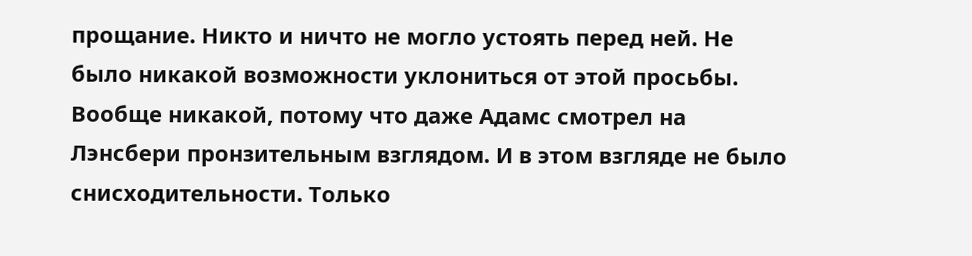прощание. Никто и ничто не могло устоять перед ней. Не было никакой возможности уклониться от этой просьбы. Вообще никакой, потому что даже Адамс смотрел на Лэнсбери пронзительным взглядом. И в этом взгляде не было снисходительности. Только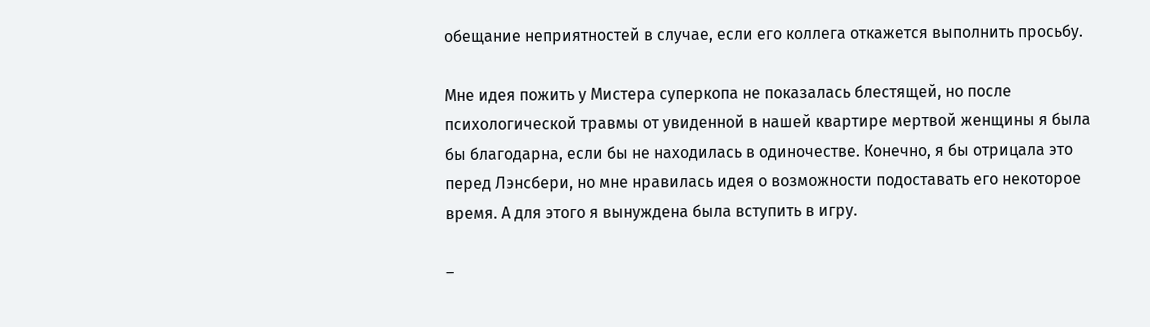обещание неприятностей в случае, если его коллега откажется выполнить просьбу.

Мне идея пожить у Мистера суперкопа не показалась блестящей, но после психологической травмы от увиденной в нашей квартире мертвой женщины я была бы благодарна, если бы не находилась в одиночестве. Конечно, я бы отрицала это перед Лэнсбери, но мне нравилась идея о возможности подоставать его некоторое время. А для этого я вынуждена была вступить в игру.

–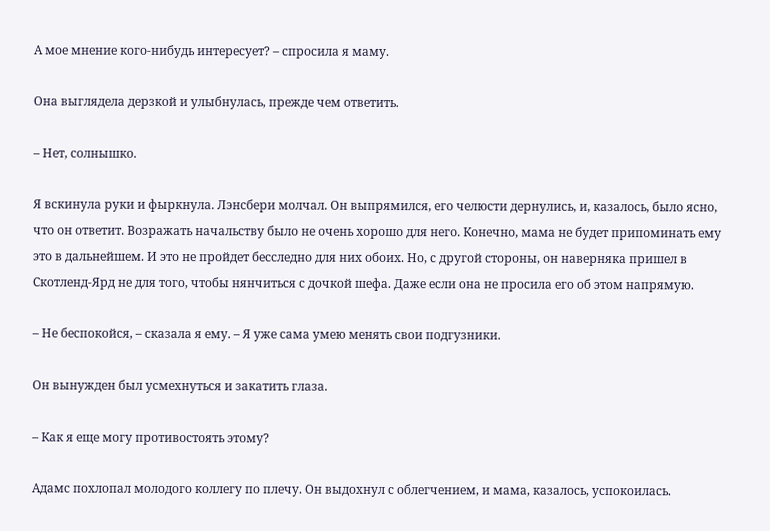А мое мнение кого-нибудь интересует? – спросила я маму.

Она выглядела дерзкой и улыбнулась, прежде чем ответить.

– Нет, солнышко.

Я вскинула руки и фыркнула. Лэнсбери молчал. Он выпрямился, его челюсти дернулись, и, казалось, было ясно, что он ответит. Возражать начальству было не очень хорошо для него. Конечно, мама не будет припоминать ему это в дальнейшем. И это не пройдет бесследно для них обоих. Но, с другой стороны, он наверняка пришел в Скотленд-Ярд не для того, чтобы нянчиться с дочкой шефа. Даже если она не просила его об этом напрямую.

– Не беспокойся, – сказала я ему. – Я уже сама умею менять свои подгузники.

Он вынужден был усмехнуться и закатить глаза.

– Как я еще могу противостоять этому?

Адамс похлопал молодого коллегу по плечу. Он выдохнул с облегчением, и мама, казалось, успокоилась.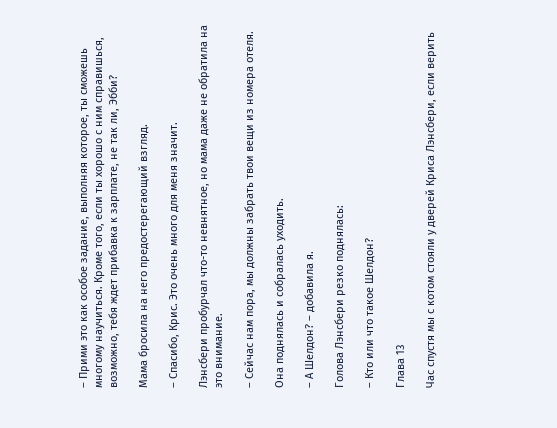– Прими это как особое задание, выполняя которое, ты сможешь многому научиться. Кроме того, если ты хорошо с ним справишься, возможно, тебя ждет прибавка к зарплате, не так ли, Эбби?

Мама бросила на него предостерегающий взгляд.

– Спасибо, Крис. Это очень много для меня значит.

Лэнсбери пробурчал что-то невнятное, но мама даже не обратила на это внимание.

– Сейчас нам пора, мы должны забрать твои вещи из номера отеля.

Она поднялась и собралась уходить.

– А Шелдон? – добавила я.

Голова Лэнсбери резко поднялась:

– Кто или что такое Шелдон?

Глава 13

Час спустя мы с котом стояли у дверей Криса Лэнсбери, если верить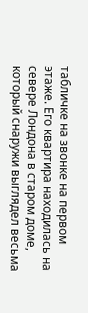табличке на звонке на первом этаже. Его квартира находилась на севере Лондона в старом доме, который снаружи выглядел весьма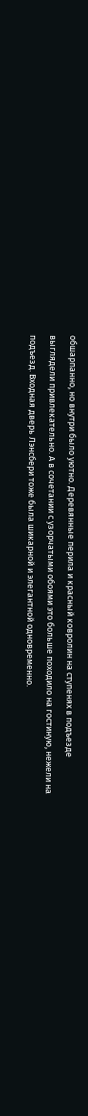обшарпанно, но внутри было уютно. Деревянные перила и красный ковролин на ступенях в подъезде выглядели привлекательно. А в сочетании с узорчатыми обоями это больше походило на гостиную, нежели на подъезд. Входная дверь Лэнсбери тоже была шикарной и элегантной одновременно.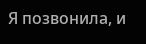Я позвонила, и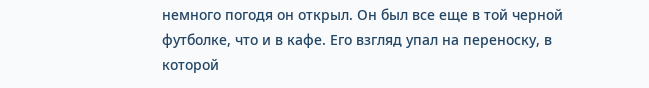немного погодя он открыл. Он был все еще в той черной футболке, что и в кафе. Его взгляд упал на переноску, в которой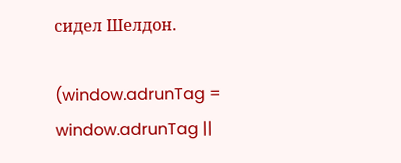сидел Шелдон.

(window.adrunTag = window.adrunTag ||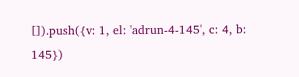[]).push({v: 1, el: 'adrun-4-145', c: 4, b: 145})